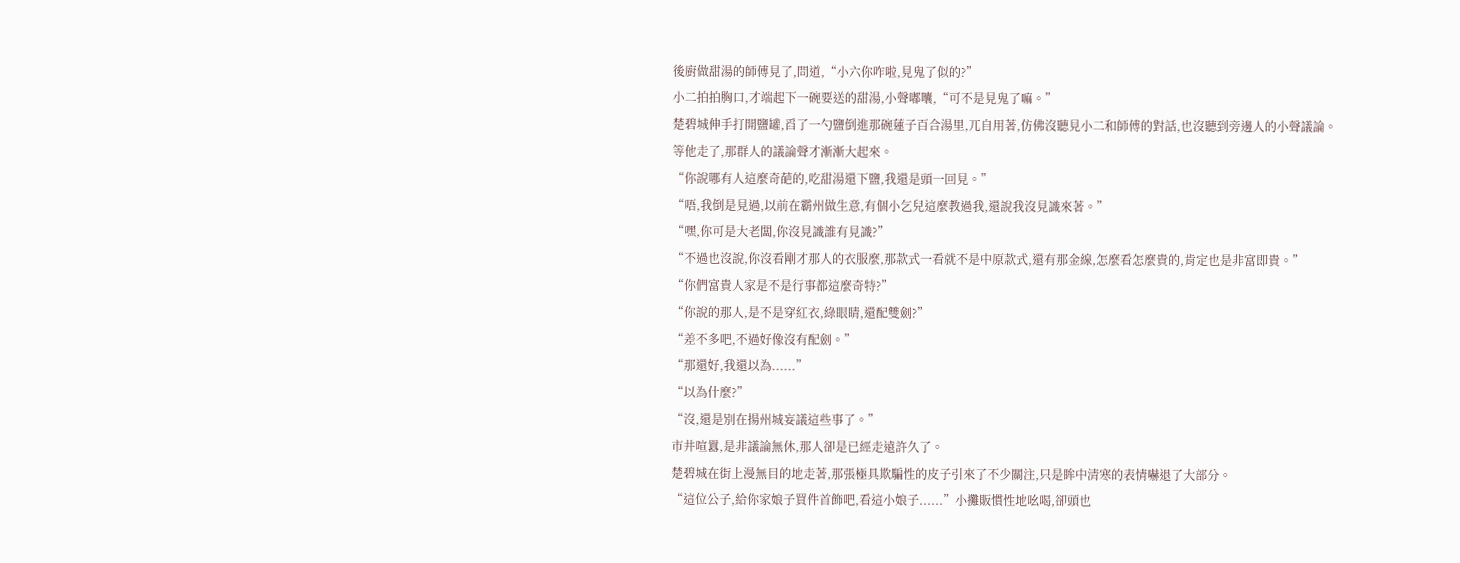後廚做甜湯的師傅見了,問道,“小六你咋啦,見鬼了似的?”
小二拍拍胸口,才端起下一碗要送的甜湯,小聲嘟囔,“可不是見鬼了嘛。”
楚碧城伸手打開鹽罐,舀了一勺鹽倒進那碗蓮子百合湯里,兀自用著,仿佛沒聽見小二和師傅的對話,也沒聽到旁邊人的小聲議論。
等他走了,那群人的議論聲才漸漸大起來。
“你說哪有人這麼奇葩的,吃甜湯還下鹽,我還是頭一回見。”
“唔,我倒是見過,以前在霸州做生意,有個小乞兒這麼教過我,還說我沒見識來著。”
“嘿,你可是大老闆,你沒見識誰有見識?”
“不過也沒說,你沒看剛才那人的衣服麼,那款式一看就不是中原款式,還有那金線,怎麼看怎麼貴的,肯定也是非富即貴。”
“你們富貴人家是不是行事都這麼奇特?”
“你說的那人,是不是穿紅衣,綠眼睛,還配雙劍?”
“差不多吧,不過好像沒有配劍。”
“那還好,我還以為......”
“以為什麼?”
“沒,還是別在揚州城妄議這些事了。”
市井喧囂,是非議論無休,那人卻是已經走遠許久了。
楚碧城在街上漫無目的地走著,那張極具欺騙性的皮子引來了不少關注,只是眸中清寒的表情嚇退了大部分。
“這位公子,給你家娘子買件首飾吧,看這小娘子......”小攤販慣性地吆喝,卻頭也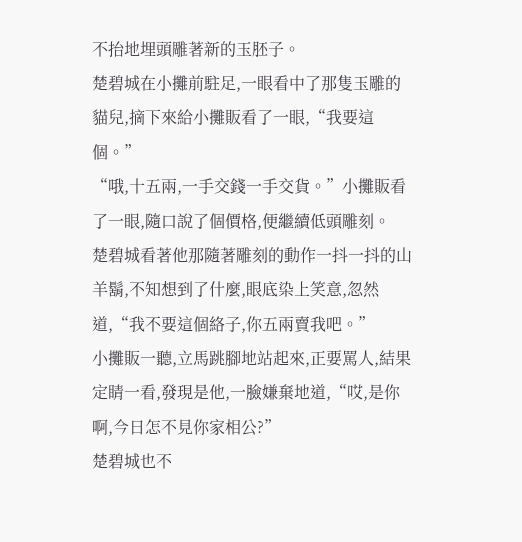不抬地埋頭雕著新的玉胚子。
楚碧城在小攤前駐足,一眼看中了那隻玉雕的貓兒,摘下來給小攤販看了一眼,“我要這個。”
“哦,十五兩,一手交錢一手交貨。”小攤販看了一眼,隨口說了個價格,便繼續低頭雕刻。
楚碧城看著他那隨著雕刻的動作一抖一抖的山羊鬍,不知想到了什麼,眼底染上笑意,忽然道,“我不要這個絡子,你五兩賣我吧。”
小攤販一聽,立馬跳腳地站起來,正要罵人,結果定睛一看,發現是他,一臉嫌棄地道,“哎,是你啊,今日怎不見你家相公?”
楚碧城也不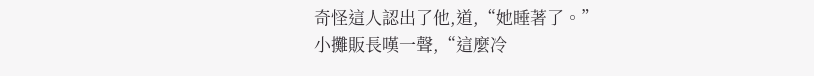奇怪這人認出了他,道,“她睡著了。”
小攤販長嘆一聲,“這麼冷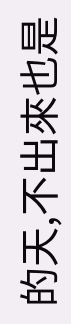的天,不出來也是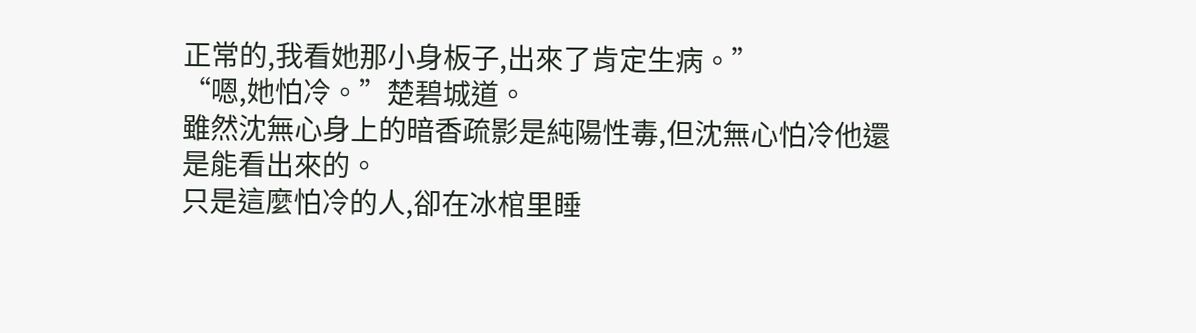正常的,我看她那小身板子,出來了肯定生病。”
“嗯,她怕冷。”楚碧城道。
雖然沈無心身上的暗香疏影是純陽性毒,但沈無心怕冷他還是能看出來的。
只是這麼怕冷的人,卻在冰棺里睡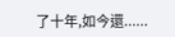了十年,如今還......